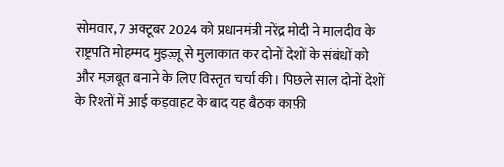सोमवार, 7 अक्टूबर 2024 को प्रधानमंत्री नरेंद्र मोदी ने मालदीव के राष्ट्रपति मोहम्मद मुइज़्ज़ू से मुलाकात कर दोनों देशों के संबंधों को और मज़बूत बनाने के लिए विस्तृत चर्चा की। पिछले साल दोनों देशों के रिश्तों में आई कड़वाहट के बाद यह बैठक काफ़ी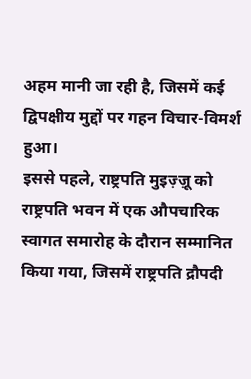अहम मानी जा रही है, जिसमें कई द्विपक्षीय मुद्दों पर गहन विचार-विमर्श हुआ।
इससे पहले, राष्ट्रपति मुइज़्ज़ू को राष्ट्रपति भवन में एक औपचारिक स्वागत समारोह के दौरान सम्मानित किया गया, जिसमें राष्ट्रपति द्रौपदी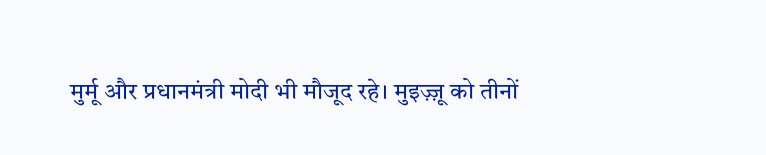मुर्मू और प्रधानमंत्री मोदी भी मौजूद रहे। मुइज़्ज़ू को तीनों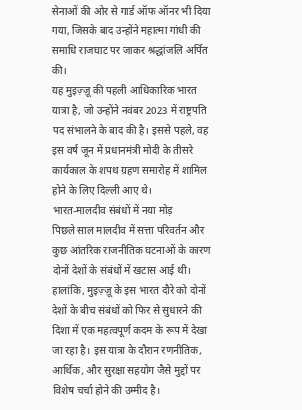सेनाओं की ओर से गार्ड ऑफ ऑनर भी दिया गया, जिसके बाद उन्होंने महात्मा गांधी की समाधि राजघाट पर जाकर श्रद्धांजलि अर्पित की।
यह मुइज़्ज़ू की पहली आधिकारिक भारत यात्रा है, जो उन्होंने नवंबर 2023 में राष्ट्रपति पद संभालने के बाद की है। इससे पहले, वह इस वर्ष जून में प्रधानमंत्री मोदी के तीसरे कार्यकाल के शपथ ग्रहण समारोह में शामिल होने के लिए दिल्ली आए थे।
भारत-मालदीव संबंधों में नया मोड़
पिछले साल मालदीव में सत्ता परिवर्तन और कुछ आंतरिक राजनीतिक घटनाओं के कारण दोनों देशों के संबंधों में खटास आई थी। हालांकि, मुइज़्ज़ू के इस भारत दौरे को दोनों देशों के बीच संबंधों को फिर से सुधारने की दिशा में एक महत्वपूर्ण कदम के रूप में देखा जा रहा है। इस यात्रा के दौरान रणनीतिक, आर्थिक, और सुरक्षा सहयोग जैसे मुद्दों पर विशेष चर्चा होने की उम्मीद है।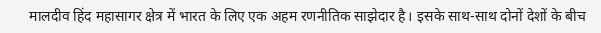मालदीव हिंद महासागर क्षेत्र में भारत के लिए एक अहम रणनीतिक साझेदार है। इसके साथ-साथ दोनों देशों के बीच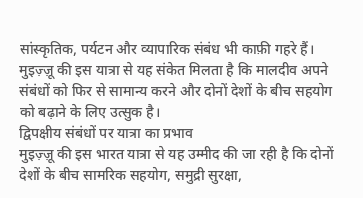सांस्कृतिक, पर्यटन और व्यापारिक संबंध भी काफ़ी गहरे हैं। मुइज़्ज़ू की इस यात्रा से यह संकेत मिलता है कि मालदीव अपने संबंधों को फिर से सामान्य करने और दोनों देशों के बीच सहयोग को बढ़ाने के लिए उत्सुक है।
द्विपक्षीय संबंधों पर यात्रा का प्रभाव
मुइज़्ज़ू की इस भारत यात्रा से यह उम्मीद की जा रही है कि दोनों देशों के बीच सामरिक सहयोग, समुद्री सुरक्षा,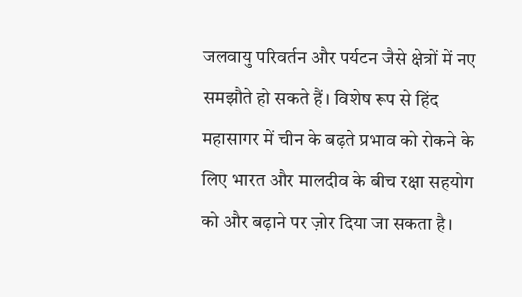जलवायु परिवर्तन और पर्यटन जैसे क्षेत्रों में नए समझौते हो सकते हैं। विशेष रूप से हिंद महासागर में चीन के बढ़ते प्रभाव को रोकने के लिए भारत और मालदीव के बीच रक्षा सहयोग को और बढ़ाने पर ज़ोर दिया जा सकता है।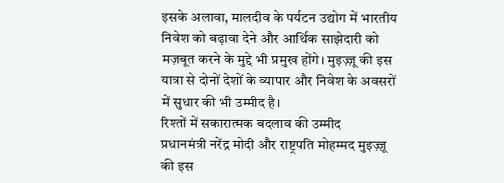इसके अलावा, मालदीव के पर्यटन उद्योग में भारतीय निवेश को बढ़ावा देने और आर्थिक साझेदारी को मज़बूत करने के मुद्दे भी प्रमुख होंगे। मुइज़्ज़ू की इस यात्रा से दोनों देशों के व्यापार और निवेश के अवसरों में सुधार की भी उम्मीद है।
रिश्तों में सकारात्मक बदलाव की उम्मीद
प्रधानमंत्री नरेंद्र मोदी और राष्ट्रपति मोहम्मद मुइज़्ज़ू की इस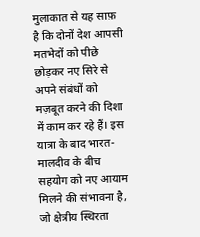मुलाकात से यह साफ़ है कि दोनों देश आपसी मतभेदों को पीछे छोड़कर नए सिरे से अपने संबंधों को मज़बूत करने की दिशा में काम कर रहे हैं। इस यात्रा के बाद भारत-मालदीव के बीच सहयोग को नए आयाम मिलने की संभावना है, जो क्षेत्रीय स्थिरता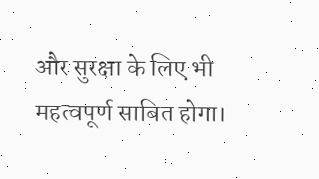और सुरक्षा के लिए भी महत्वपूर्ण साबित होगा।